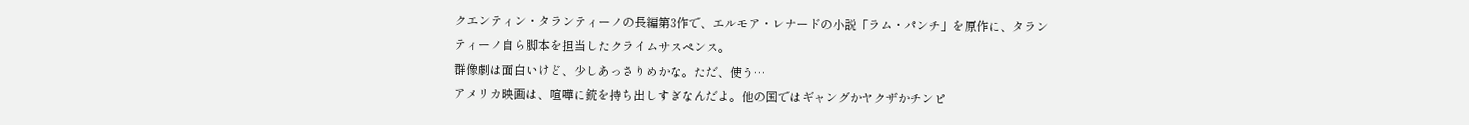クエンティン・タランティーノの長編第3作で、エルモア・レナードの小説「ラム・パンチ」を原作に、タランティーノ自ら脚本を担当したクライムサスペンス。
群像劇は面白いけど、少しあっさりめかな。ただ、使う…
アメリカ映画は、喧嘩に銃を持ち出しすぎなんだよ。他の国ではギャングかヤクザかチンピ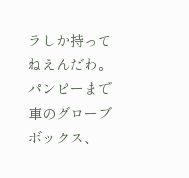ラしか持ってねえんだわ。パンピーまで車のグローブボックス、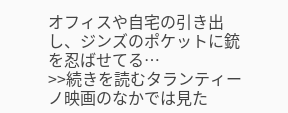オフィスや自宅の引き出し、ジンズのポケットに銃を忍ばせてる…
>>続きを読むタランティーノ映画のなかでは見た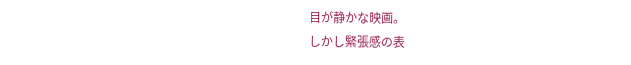目が静かな映画。
しかし緊張感の表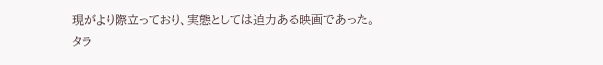現がより際立っており、実態としては迫力ある映画であった。
タラ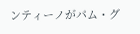ンティーノがパム・グ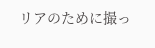リアのために撮っ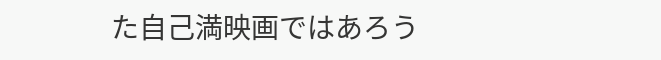た自己満映画ではあろう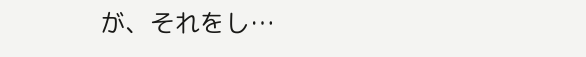が、それをし…